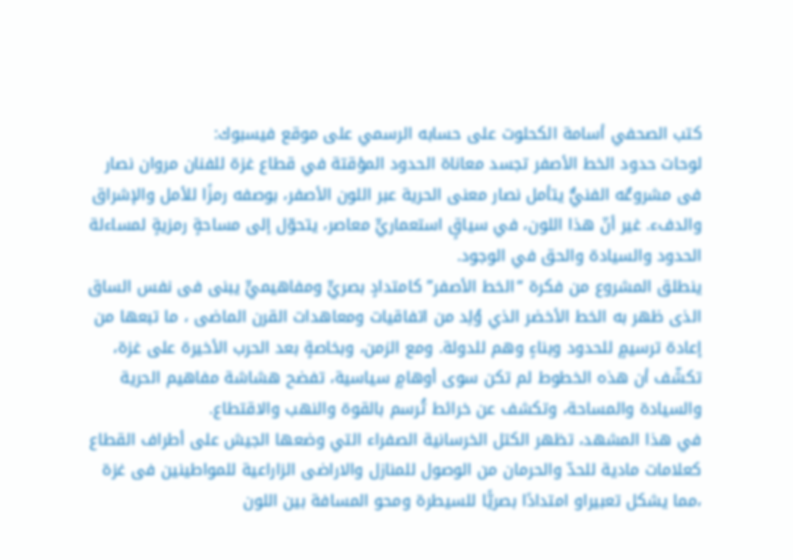كتب الصحفي أسامة الكحلوت على حسابه الرسمي على موقع فيسبوك:
لوحات حدود الخط الأصفر تجسد معاناة الحدود المؤقتة في قطاع غزة للفنان مروان نصار
فى مشروعٌه الفنيٌّ يتأمل نصار معنى الحرية عبر اللون الأصفر، بوصفه رمزًا للأمل والإشراق والدفء. غير أنّ هذا اللون، في سياقٍ استعماريٍّ معاصر، يتحوّل إلى مساحةٍ رمزيةٍ لمساءلة الحدود والسيادة والحق في الوجود.
ينطلق المشروع من فكرة “الخط الأصفر” كامتدادٍ بصريٍّ ومفاهيميٍّ يبنى فى نفس الساق الذى ظهر به الخط الأخضر الذي وُلِد من اتفاقيات ومعاهدات القرن الماضى ، ما تبعها من إعادة ترسيمٍ للحدود وبناءٍ وهم للدولة. ومع الزمن، وبخاصةٍ بعد الحرب الأخيرة على غزة، تكشّف أن هذه الخطوط لم تكن سوى أوهامٍ سياسية، تفضح هشاشة مفاهيم الحرية والسيادة والمساحة، وتكشف عن خرائط تُرسم بالقوة والنهب والاقتطاع.
في هذا المشهد، تظهر الكتل الخرسانية الصفراء التي وضعها الجيش على أطراف القطاع كعلامات مادية للحدّ والحرمان من الوصول للمنازل والاراضى الزاراعية للمواطينين فى غزة ،مما يشكل تعبيراو امتدادًا بصريًّا للسيطرة ومحو المسافة بين اللون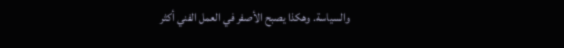والسياسة. وهكذا يصبح الأصفر في العمل الفني أكثر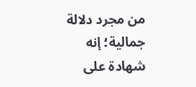من مجرد دلالة جمالية؛ إنه شهادة على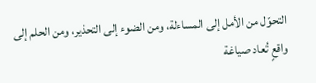التحوّل من الأمل إلى المساءلة، ومن الضوء إلى التحذير، ومن الحلم إلى واقعٍ تُعاد صياغة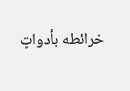خرائطه بأدواتٍ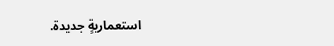استعماريةٍ جديدة.